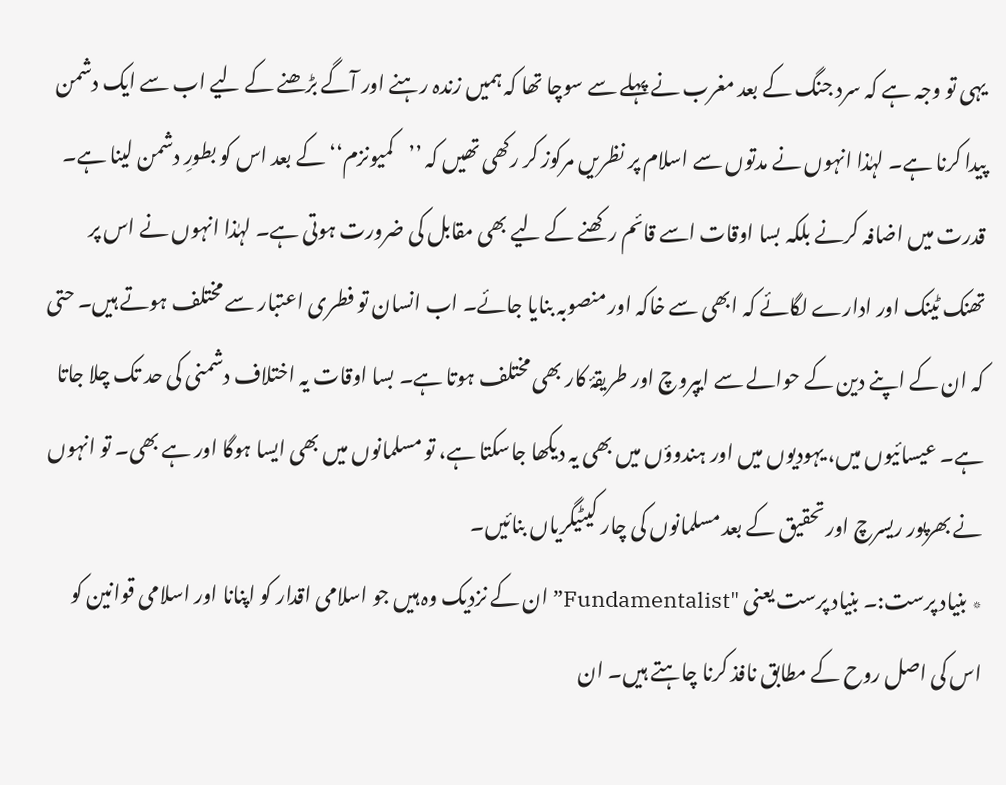یہی تو وجہ ہے کہ سرد جنگ کے بعد مغرب نے پہلے سے سوچا تھا کہ ہمیں زندہ رہنے اور آگے بڑھنے کے لیے اب سے ایک دشمن پیدا کرنا ہے۔ لہٰذا انہوں نے مدتوں سے اسلام پر نظریں مرکوز کر رکھی تھیں کہ ’’کمیونزم‘‘ کے بعد اس کو بطورِ دشمن لینا ہے۔ قدرت میں اضافہ کرنے بلکہ بسا اوقات اسے قائم رکھنے کے لیے بھی مقابل کی ضرورت ہوتی ہے۔ لہٰذا انہوں نے اس پر تھنک ٹینک اور ادارے لگائے کہ ابھی سے خاکہ اور منصوبہ بنایا جائے۔ اب انسان تو فطری اعتبار سے مختلف ہوتے ہیں۔ حتی کہ ان کے اپنے دین کے حوالے سے ایپروچ اور طریقۂ کار بھی مختلف ہوتا ہے۔ بسا اوقات یہ اختلاف دشمنی کی حد تک چلا جاتا ہے۔ عیسائیوں میں، یہودیوں میں اور ہندوؤں میں بھی یہ دیکھا جاسکتا ہے، تو مسلمانوں میں بھی ایسا ہوگا اور ہے بھی۔ تو انہوں نے بھرپور ریسرچ اور تحقیق کے بعد مسلمانوں کی چار کیٹیگریاں بنائیں۔
٭ بنیاد پرست:۔ بنیاد پرست یعنی "Fundamentalist” ان کے نزدیک وہ ہیں جو اسلامی اقدار کو اپنانا اور اسلامی قوانین کو اس کی اصل روح کے مطابق نافذ کرنا چاہتے ہیں۔ ان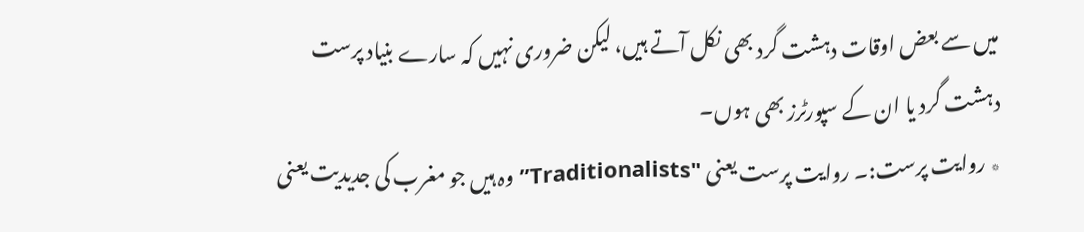میں سے بعض اوقات دہشت گرد بھی نکل آتے ہیں، لیکن ضروری نہیں کہ سارے بنیاد پرست دہشت گرد یا ان کے سپورٹرز بھی ہوں۔
٭ روایت پرست:۔ روایت پرست یعنی "Traditionalists” وہ ہیں جو مغرب کی جدیدیت یعنی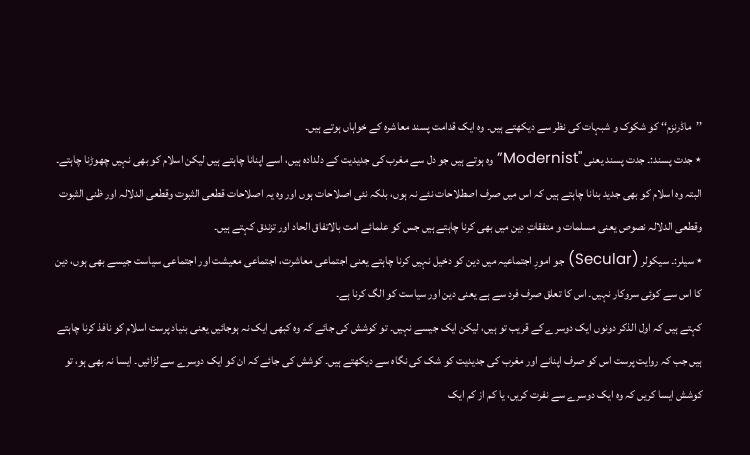’’ماڈرنزم‘‘ کو شکوک و شبہات کی نظر سے دیکھتے ہیں۔ وہ ایک قدامت پسند معاشرہ کے خواہاں ہوتے ہیں۔
٭ جدت پسند:۔ جدت پسند یعنی "Modernist”وہ ہوتے ہیں جو دل سے مغرب کی جدیدیت کے دلدادہ ہیں، اسے اپنانا چاہتے ہیں لیکن اسلام کو بھی نہیں چھوڑنا چاہتے۔ البتہ وہ اسلام کو بھی جدید بنانا چاہتے ہیں کہ اس میں صرف اصطلاحات نئے نہ ہوں، بلکہ نئی اصلاحات ہوں اور وہ یہ اصلاحات قطعی الثبوت وقطعی الدلالہ اور ظنی الثبوت وقطعی الدلالہ نصوص یعنی مسلمات و متفقاتِ دین میں بھی کرنا چاہتے ہیں جس کو علمائے امت بالاتفاق الحاد اور تزندق کہتے ہیں۔
٭ سیلر:۔ سیکولر (Secular) جو امورِ اجتماعیہ میں دین کو دخیل نہیں کرنا چاہتے یعنی اجتماعی معاشرت، اجتماعی معیشت اور اجتماعی سیاست جیسے بھی ہوں، دین کا اس سے کوئی سروکار نہیں۔ اس کا تعلق صرف فرد سے ہے یعنی دین اور سیاست کو الگ کرنا ہے۔
کہتے ہیں کہ اول الذکر دونوں ایک دوسرے کے قریب تو ہیں، لیکن ایک جیسے نہیں۔ تو کوشش کی جائے کہ وہ کبھی ایک نہ ہوجائیں یعنی بنیاد پرست اسلام کو نافذ کرنا چاہتے ہیں جب کہ روایت پرست اس کو صرف اپنانے اور مغرب کی جدیدیت کو شک کی نگاہ سے دیکھتے ہیں۔ کوشش کی جائے کہ ان کو ایک دوسرے سے لڑائیں۔ ایسا نہ بھی ہو، تو کوشش ایسا کریں کہ وہ ایک دوسرے سے نفرت کریں، یا کم از کم ایک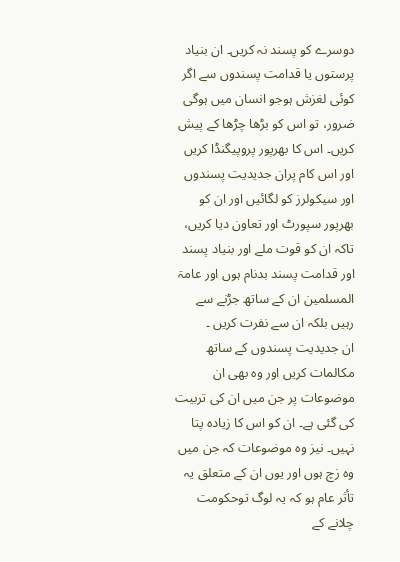دوسرے کو پسند نہ کریں۔ ان بنیاد پرستوں یا قدامت پسندوں سے اگر کوئی لغزش ہوجو انسان میں ہوگی ضرور، تو اس کو بڑھا چڑھا کے پیش کریں۔ اس کا بھرپور پروپیگنڈا کریں اور اس کام پران جدیدیت پسندوں اور سیکولرز کو لگائیں اور ان کو بھرپور سپورٹ اور تعاون دیا کریں، تاکہ ان کو قوت ملے اور بنیاد پسند اور قدامت پسند بدنام ہوں اور عامۃ المسلمین ان کے ساتھ جڑنے سے رہیں بلکہ ان سے نفرت کریں ۔
ان جدیدیت پسندوں کے ساتھ مکالمات کریں اور وہ بھی ان موضوعات پر جن میں ان کی تربیت کی گئی ہے۔ ان کو اس کا زیادہ پتا نہیں۔ نیز وہ موضوعات کہ جن میں وہ زچ ہوں اور یوں ان کے متعلق یہ تأثر عام ہو کہ یہ لوگ توحکومت چلانے کے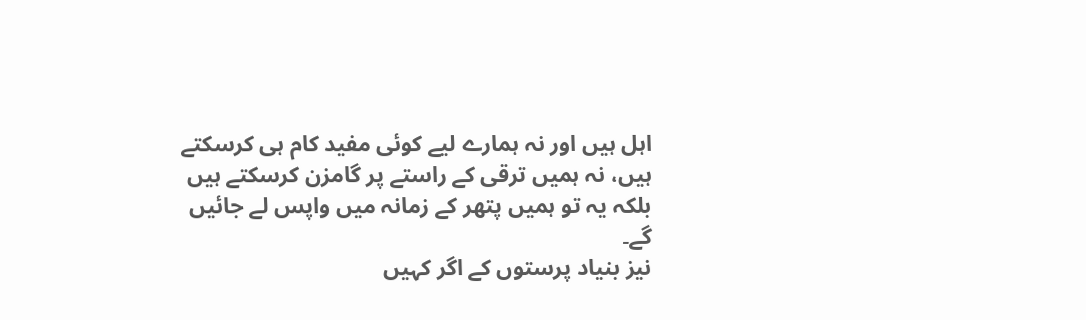اہل ہیں اور نہ ہمارے لیے کوئی مفید کام ہی کرسکتے ہیں، نہ ہمیں ترقی کے راستے پر گامزن کرسکتے ہیں بلکہ یہ تو ہمیں پتھر کے زمانہ میں واپس لے جائیں گے۔
نیز بنیاد پرستوں کے اگر کہیں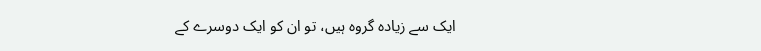ایک سے زیادہ گروہ ہیں، تو ان کو ایک دوسرے کے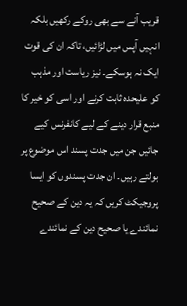قریب آنے سے بھی روکے رکھیں بلکہ انہیں آپس میں لڑائیں، تاکہ ان کی قوت ایک نہ ہوسکے۔ نیز ریاست اور مذہب کو علیحدہ ثابت کرنے اور اسی کو خیر کا منبع قرار دینے کے لیے کانفرنس کیے جائیں جن میں جدت پسند اس موضوع پر بولتے رہیں۔ ان جدت پسندوں کو ایسا پروجیکٹ کریں کہ یہ دین کے صحیح نمائندے یا صحیح دین کے نمائندے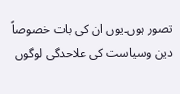تصور ہوں۔یوں ان کی بات خصوصاً دین وسیاست کی علاحدگی لوگوں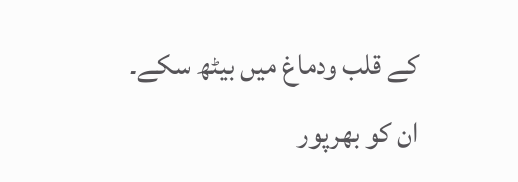کے قلب ودماغ میں بیٹھ سکے۔ ان کو بھرپور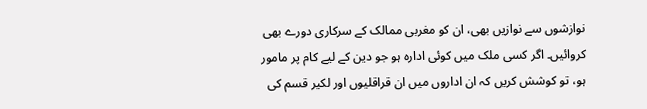نوازشوں سے نوازیں بھی، ان کو مغربی ممالک کے سرکاری دورے بھی کروائیں۔ اگر کسی ملک میں کوئی ادارہ ہو جو دین کے لیے کام پر مامور ہو، تو کوشش کریں کہ ان اداروں میں ان قراقلیوں اور لکیر قسم کی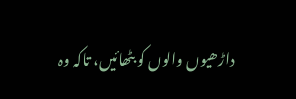داڑھیوں والوں کو بٹھائیں، تاکہ وہ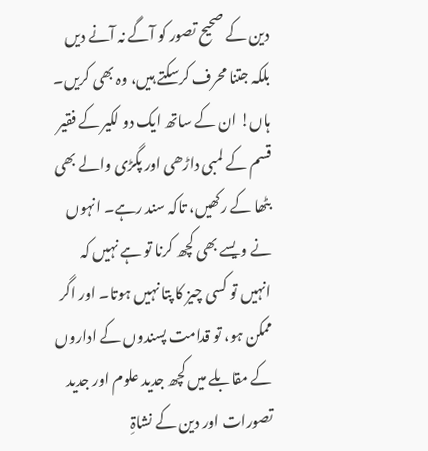دین کے صحیح تصور کو آگے نہ آنے دیں بلکہ جتنا محرف کرسکتے ہیں، وہ بھی کریں۔ ہاں! ان کے ساتھ ایک دو لکیر کے فقیر قسم کے لمبی داڑھی اور پگڑی والے بھی بٹھا کے رکھیں، تاکہ سند رہے۔ انہوں نے ویسے بھی کچھ کرنا تو ہے نہیں کہ انہیں تو کسی چیز کا پتا نہیں ہوتا۔ اور اگر ممکن ہو، تو قدامت پسندوں کے اداروں کے مقابلے میں کچھ جدید علوم اور جدید تصورات اور دین کے نشاۃِ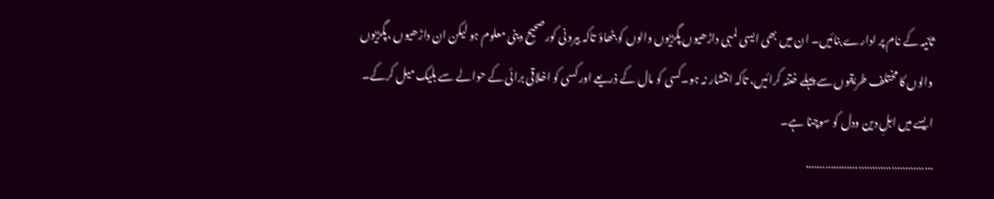ثانیہ کے نام پر ادارے بنائیں۔ ان میں بھی ایسی لمبی داڑھیوں پگڑیوں والوں کو بٹھاؤ تاکہ بیرونی کور صحیح دینی معلوم ہو لیکن ان داڑھیوں ،پگڑیوں والوں کا مختلف طریقوں سے پہلے ختنہ کرائیں، تاکہ انتشار نہ ہو۔کسی کو مال کے ذریعے اور کسی کو اخلاقی برائی کے حوالے سے بلیک میل کرکے۔
ایسے میں اہلِ دین ودل کو سوچنا ہے۔
……………………………………….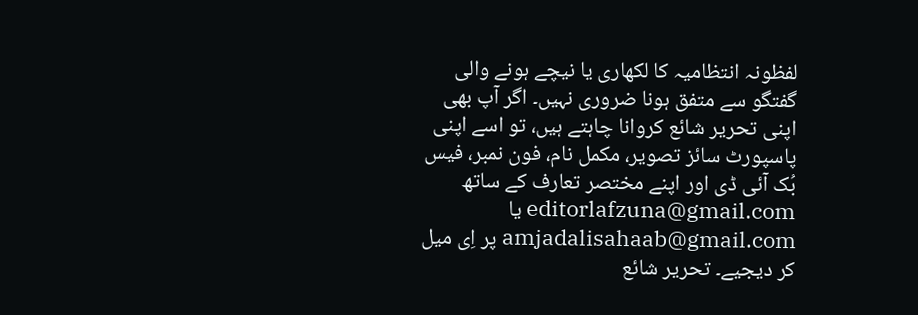لفظونہ انتظامیہ کا لکھاری یا نیچے ہونے والی گفتگو سے متفق ہونا ضروری نہیں۔ اگر آپ بھی اپنی تحریر شائع کروانا چاہتے ہیں، تو اسے اپنی پاسپورٹ سائز تصویر، مکمل نام، فون نمبر، فیس بُک آئی ڈی اور اپنے مختصر تعارف کے ساتھ editorlafzuna@gmail.com یا amjadalisahaab@gmail.com پر اِی میل کر دیجیے۔ تحریر شائع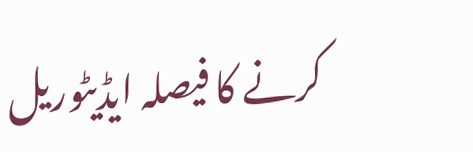کرنے کا فیصلہ ایڈیٹوریل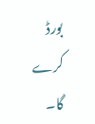بورڈ کرے گا۔